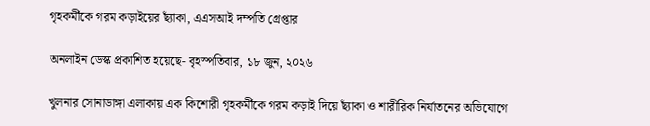গৃহকর্মীকে গরম কড়াইয়ের ছ্যাঁকা, এএসআই দম্পতি গ্রেপ্তার

অনলাইন ডেস্ক প্রকাশিত হয়েছে- বৃহস্পতিবার, ১৮ জুন, ২০২৬

খুলনার সোনাডাঙ্গা এলাকায় এক কিশোরী গৃহকর্মীকে গরম কড়াই দিয়ে ছ্যাঁকা ও শারীরিক নির্যাতনের অভিযোগে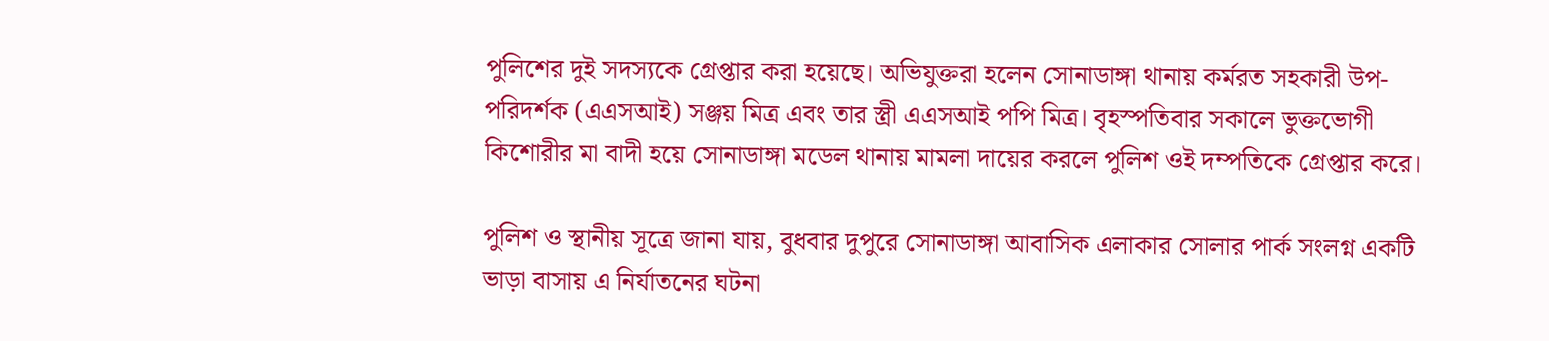পুলিশের দুই সদস্যকে গ্রেপ্তার করা হয়েছে। অভিযুক্তরা হলেন সোনাডাঙ্গা থানায় কর্মরত সহকারী উপ-পরিদর্শক (এএসআই) সঞ্জয় মিত্র এবং তার স্ত্রী এএসআই পপি মিত্র। বৃহস্পতিবার সকালে ভুক্তভোগী কিশোরীর মা বাদী হয়ে সোনাডাঙ্গা মডেল থানায় মামলা দায়ের করলে পুলিশ ওই দম্পতিকে গ্রেপ্তার করে।

পুলিশ ও স্থানীয় সূত্রে জানা যায়, বুধবার দুপুরে সোনাডাঙ্গা আবাসিক এলাকার সোলার পার্ক সংলগ্ন একটি ভাড়া বাসায় এ নির্যাতনের ঘটনা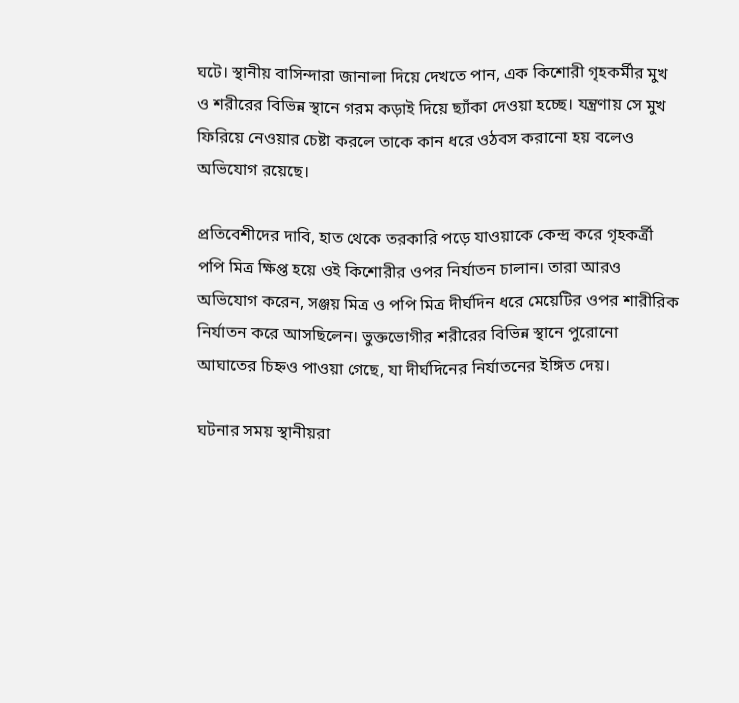ঘটে। স্থানীয় বাসিন্দারা জানালা দিয়ে দেখতে পান, এক কিশোরী গৃহকর্মীর মুখ ও শরীরের বিভিন্ন স্থানে গরম কড়াই দিয়ে ছ্যাঁকা দেওয়া হচ্ছে। যন্ত্রণায় সে মুখ ফিরিয়ে নেওয়ার চেষ্টা করলে তাকে কান ধরে ওঠবস করানো হয় বলেও অভিযোগ রয়েছে।

প্রতিবেশীদের দাবি, হাত থেকে তরকারি পড়ে যাওয়াকে কেন্দ্র করে গৃহকর্ত্রী পপি মিত্র ক্ষিপ্ত হয়ে ওই কিশোরীর ওপর নির্যাতন চালান। তারা আরও অভিযোগ করেন, সঞ্জয় মিত্র ও পপি মিত্র দীর্ঘদিন ধরে মেয়েটির ওপর শারীরিক নির্যাতন করে আসছিলেন। ভুক্তভোগীর শরীরের বিভিন্ন স্থানে পুরোনো আঘাতের চিহ্নও পাওয়া গেছে, যা দীর্ঘদিনের নির্যাতনের ইঙ্গিত দেয়।

ঘটনার সময় স্থানীয়রা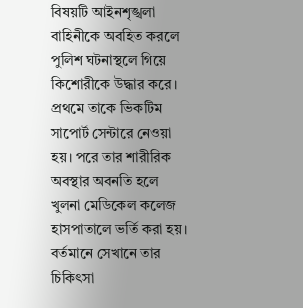বিষয়টি আইনশৃঙ্খলা বাহিনীকে অবহিত করলে পুলিশ ঘটনাস্থলে গিয়ে কিশোরীকে উদ্ধার করে। প্রথমে তাকে ভিকটিম সাপোর্ট সেন্টারে নেওয়া হয়। পরে তার শারীরিক অবস্থার অবনতি হলে খুলনা মেডিকেল কলেজ হাসপাতালে ভর্তি করা হয়। বর্তমানে সেখানে তার চিকিৎসা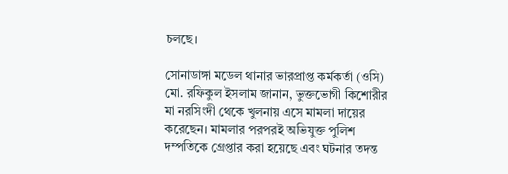চলছে।

সোনাডাঙ্গা মডেল থানার ভারপ্রাপ্ত কর্মকর্তা (ওসি) মো. রফিকুল ইসলাম জানান, ভুক্তভোগী কিশোরীর মা নরসিংদী থেকে খুলনায় এসে মামলা দায়ের করেছেন। মামলার পরপরই অভিযুক্ত পুলিশ দম্পতিকে গ্রেপ্তার করা হয়েছে এবং ঘটনার তদন্ত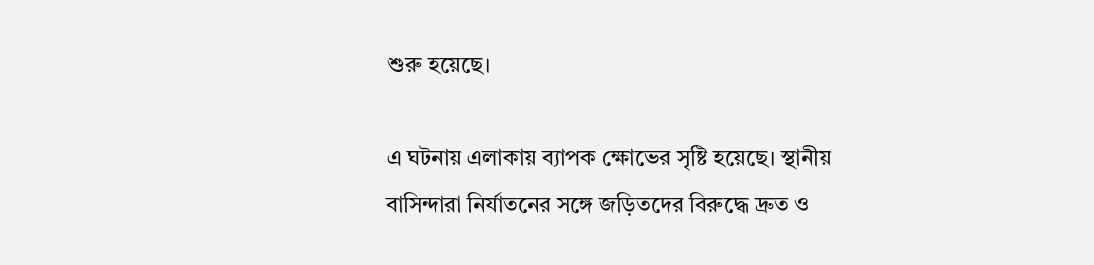শুরু হয়েছে।

এ ঘটনায় এলাকায় ব্যাপক ক্ষোভের সৃষ্টি হয়েছে। স্থানীয় বাসিন্দারা নির্যাতনের সঙ্গে জড়িতদের বিরুদ্ধে দ্রুত ও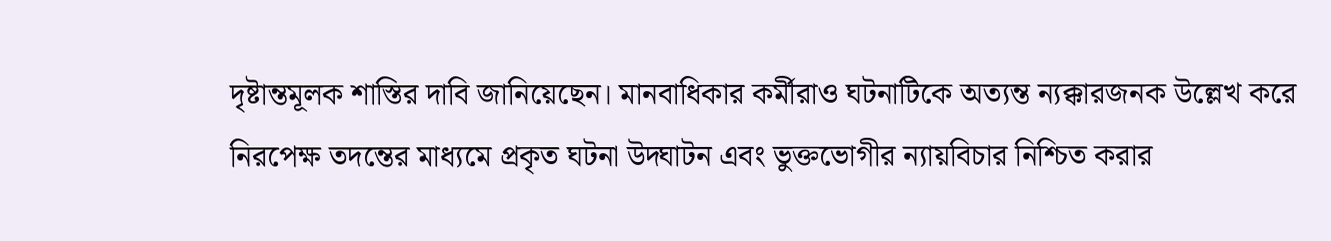দৃষ্টান্তমূলক শাস্তির দাবি জানিয়েছেন। মানবাধিকার কর্মীরাও ঘটনাটিকে অত্যন্ত ন্যক্কারজনক উল্লেখ করে নিরপেক্ষ তদন্তের মাধ্যমে প্রকৃত ঘটনা উদ্ঘাটন এবং ভুক্তভোগীর ন্যায়বিচার নিশ্চিত করার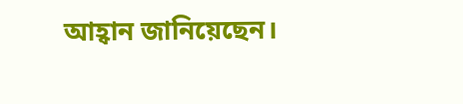আহ্বান জানিয়েছেন।